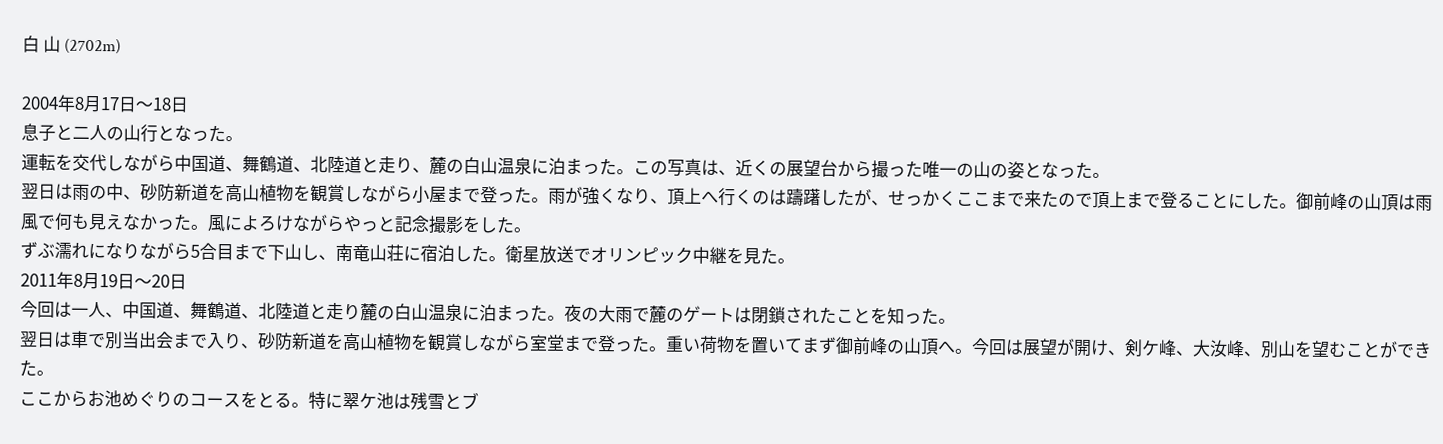白 山 (2702m)

2004年8月17日〜18日
息子と二人の山行となった。
運転を交代しながら中国道、舞鶴道、北陸道と走り、麓の白山温泉に泊まった。この写真は、近くの展望台から撮った唯一の山の姿となった。
翌日は雨の中、砂防新道を高山植物を観賞しながら小屋まで登った。雨が強くなり、頂上へ行くのは躊躇したが、せっかくここまで来たので頂上まで登ることにした。御前峰の山頂は雨風で何も見えなかった。風によろけながらやっと記念撮影をした。
ずぶ濡れになりながら5合目まで下山し、南竜山荘に宿泊した。衛星放送でオリンピック中継を見た。
2011年8月19日〜20日
今回は一人、中国道、舞鶴道、北陸道と走り麓の白山温泉に泊まった。夜の大雨で麓のゲートは閉鎖されたことを知った。
翌日は車で別当出会まで入り、砂防新道を高山植物を観賞しながら室堂まで登った。重い荷物を置いてまず御前峰の山頂へ。今回は展望が開け、剣ケ峰、大汝峰、別山を望むことができた。
ここからお池めぐりのコースをとる。特に翠ケ池は残雪とブ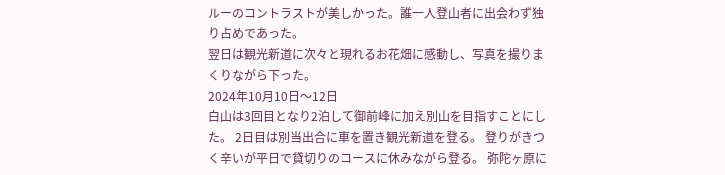ルーのコントラストが美しかった。誰一人登山者に出会わず独り占めであった。
翌日は観光新道に次々と現れるお花畑に感動し、写真を撮りまくりながら下った。
2024年10月10日〜12日
白山は3回目となり2泊して御前峰に加え別山を目指すことにした。 2日目は別当出合に車を置き観光新道を登る。 登りがきつく辛いが平日で貸切りのコースに休みながら登る。 弥陀ヶ原に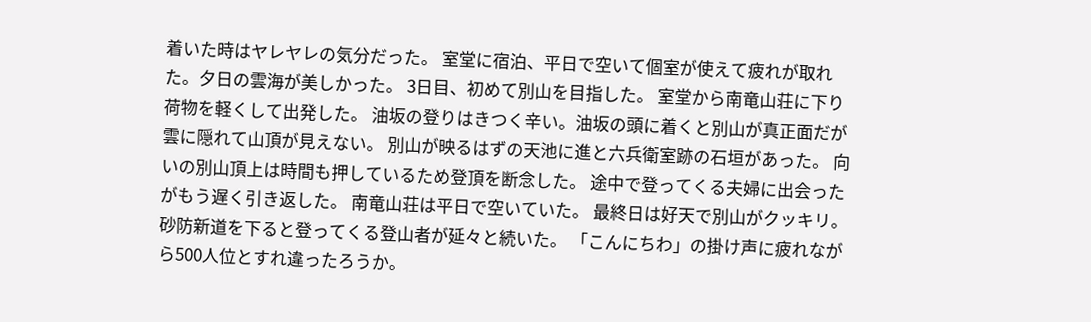着いた時はヤレヤレの気分だった。 室堂に宿泊、平日で空いて個室が使えて疲れが取れた。夕日の雲海が美しかった。 3日目、初めて別山を目指した。 室堂から南竜山荘に下り荷物を軽くして出発した。 油坂の登りはきつく辛い。油坂の頭に着くと別山が真正面だが雲に隠れて山頂が見えない。 別山が映るはずの天池に進と六兵衛室跡の石垣があった。 向いの別山頂上は時間も押しているため登頂を断念した。 途中で登ってくる夫婦に出会ったがもう遅く引き返した。 南竜山荘は平日で空いていた。 最終日は好天で別山がクッキリ。砂防新道を下ると登ってくる登山者が延々と続いた。 「こんにちわ」の掛け声に疲れながら500人位とすれ違ったろうか。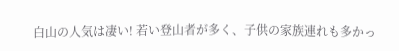白山の人気は凄い! 若い登山者が多く、子供の家族連れも多かっ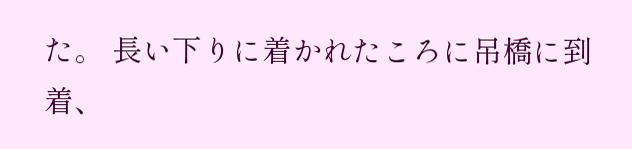た。 長い下りに着かれたころに吊橋に到着、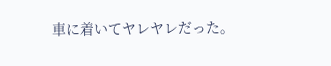車に着いてヤレヤレだった。